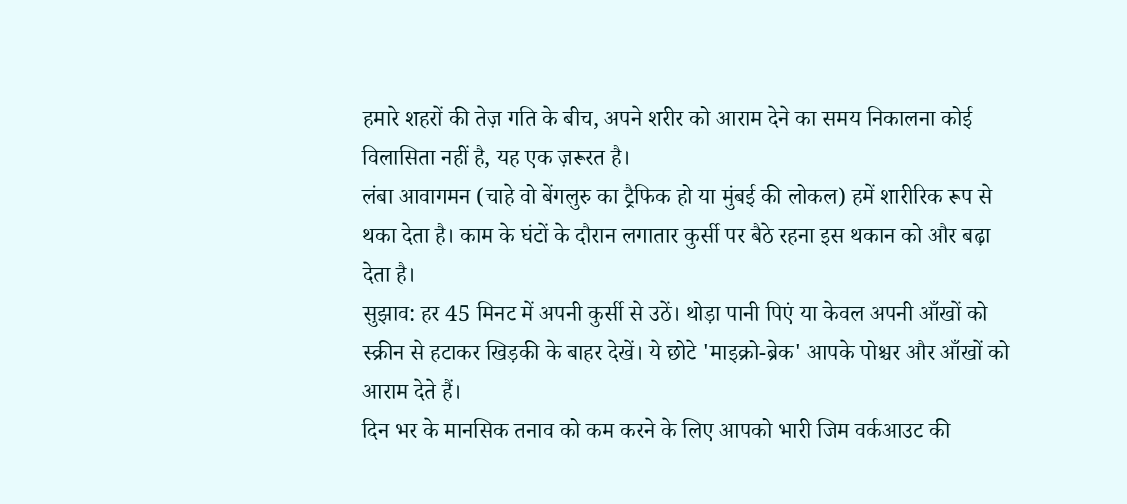हमारे शहरों की तेज़ गति के बीच, अपने शरीर को आराम देने का समय निकालना कोई विलासिता नहीं है, यह एक ज़रूरत है।
लंबा आवागमन (चाहे वो बेंगलुरु का ट्रैफिक हो या मुंबई की लोकल) हमें शारीरिक रूप से थका देता है। काम के घंटों के दौरान लगातार कुर्सी पर बैठे रहना इस थकान को और बढ़ा देता है।
सुझाव: हर 45 मिनट में अपनी कुर्सी से उठें। थोड़ा पानी पिएं या केवल अपनी आँखों को स्क्रीन से हटाकर खिड़की के बाहर देखें। ये छोटे 'माइक्रो-ब्रेक' आपके पोश्चर और आँखों को आराम देते हैं।
दिन भर के मानसिक तनाव को कम करने के लिए आपको भारी जिम वर्कआउट की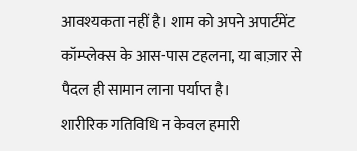आवश्यकता नहीं है। शाम को अपने अपार्टमेंट कॉम्प्लेक्स के आस-पास टहलना, या बाज़ार से पैदल ही सामान लाना पर्याप्त है।
शारीरिक गतिविधि न केवल हमारी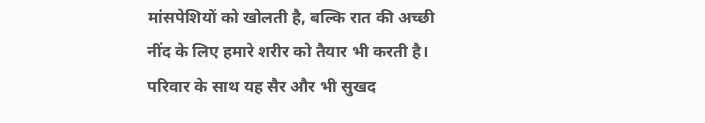मांसपेशियों को खोलती है, बल्कि रात की अच्छी नींद के लिए हमारे शरीर को तैयार भी करती है। परिवार के साथ यह सैर और भी सुखद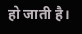हो जाती है।